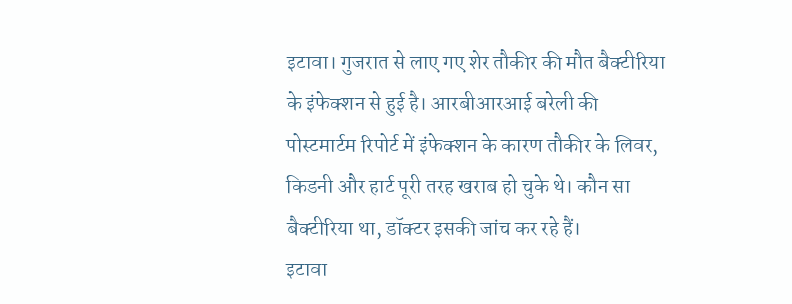इटावा। गुजरात से लाए गए शेर तौकीर की मौत बैक्टीरिया के इंफेक्शन से हुई है। आरबीआरआई बरेली की पोस्टमार्टम रिपोर्ट में इंफेक्शन के कारण तौकीर के लिवर, किडनी और हार्ट पूरी तरह खराब हो चुके थे। कौन सा बैक्टीरिया था, डॉक्टर इसकी जांच कर रहे हैं।
इटावा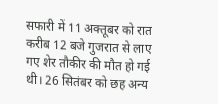सफारी में 11 अक्तूबर को रात करीब 12 बजे गुजरात से लाए गए शेर तौकीर की मौत हो गई थी। 26 सितंबर को छह अन्य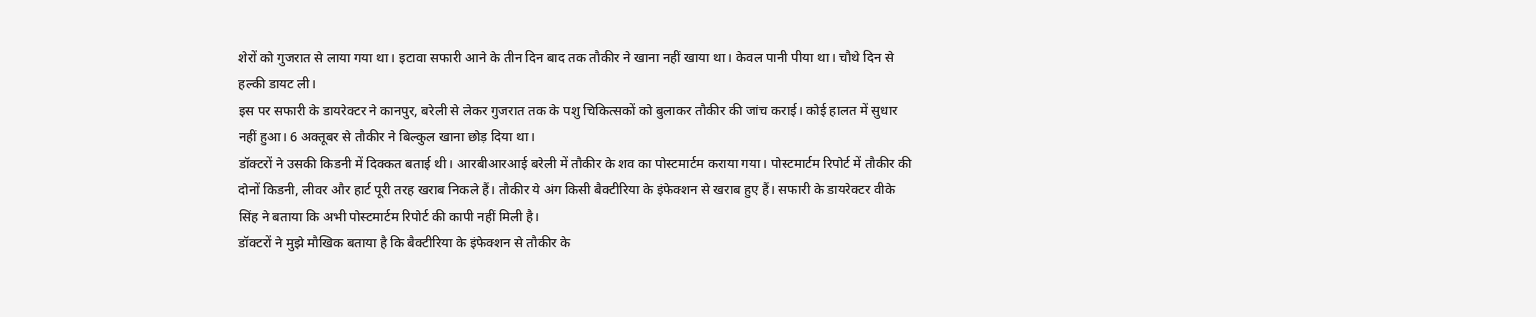शेरों को गुजरात से लाया गया था। इटावा सफारी आने के तीन दिन बाद तक तौकीर ने खाना नहीं खाया था। केवल पानी पीया था। चौथे दिन से हल्की डायट ली।
इस पर सफारी के डायरेक्टर ने कानपुर, बरेली से लेकर गुजरात तक के पशु चिकित्सकों को बुलाकर तौकीर की जांच कराई। कोई हालत में सुधार नहीं हुआ। 6 अक्तूबर से तौकीर ने बिल्कुल खाना छोड़ दिया था।
डॉक्टरों ने उसकी किडनी में दिक्कत बताई थी। आरबीआरआई बरेली में तौकीर के शव का पोस्टमार्टम कराया गया। पोस्टमार्टम रिपोर्ट में तौकीर की दोनों किडनी, लीवर और हार्ट पूरी तरह खराब निकले हैं। तौकीर ये अंग किसी बैक्टीरिया के इंफेक्शन से खराब हुए हैं। सफारी के डायरेक्टर वीके सिंह ने बताया कि अभी पोस्टमार्टम रिपोर्ट की कापी नहीं मिली है।
डॉक्टरों ने मुझे मौखिक बताया है कि बैक्टीरिया के इंफेक्शन से तौकीर के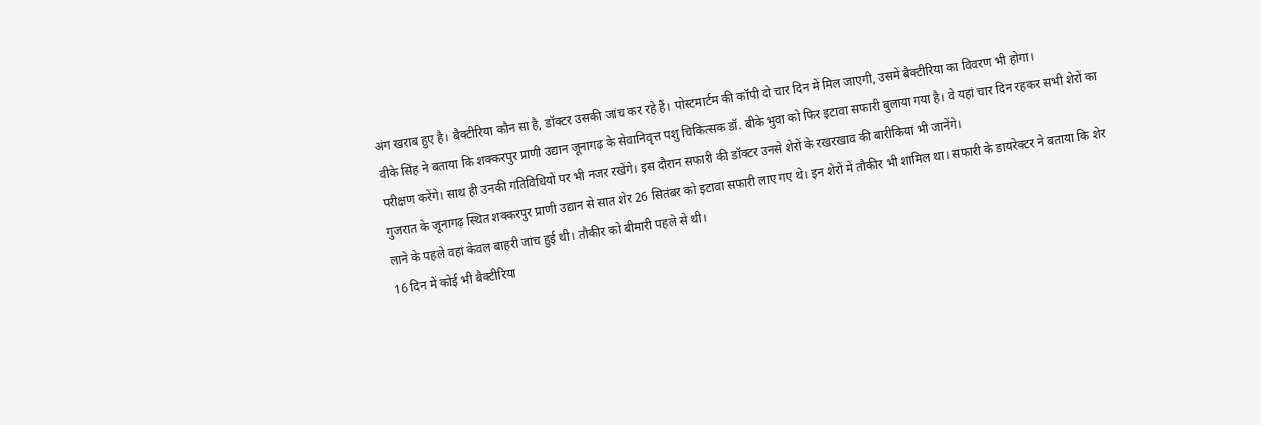अंग खराब हुए है। बैक्टीरिया कौन सा है, डॉक्टर उसकी जांच कर रहे हैं। पोस्टमार्टम की कॉपी दो चार दिन में मिल जाएगी, उसमें बैक्टीरिया का विवरण भी होगा।
वीके सिंह ने बताया कि शक्करपुर प्राणी उद्यान जूनागढ़ के सेवानिवृत्त पशु चिकित्सक डॉ. बीके भुवा को फिर इटावा सफारी बुलाया गया है। वे यहां चार दिन रहकर सभी शेरों का परीक्षण करेंगे। साथ ही उनकी गतिविधियों पर भी नजर रखेंगे। इस दौरान सफारी की डॉक्टर उनसे शेरों के रखरखाव की बारीकियां भी जानेंगे।
गुजरात के जूनागढ़ स्थित शक्करपुर प्राणी उद्यान से सात शेर 26 सितंबर को इटावा सफारी लाए गए थे। इन शेरों में तौकीर भी शामिल था। सफारी के डायरेक्टर ने बताया कि शेर लाने के पहले वहां केवल बाहरी जांच हुई थी। तौकीर को बीमारी पहले से थी।
16 दिन में कोई भी बैक्टीरिया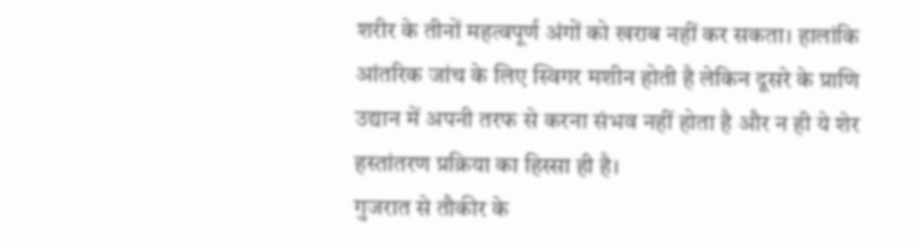शरीर के तीनों महत्वपूर्ण अंगों को खराब नहीं कर सकता। हालांकि आंतरिक जांच के लिए स्विगर मशीन होती है लेकिन दूसरे के प्राणि उद्यान में अपनी तरफ से करना संभव नहीं होता है और न ही ये शेर हस्तांतरण प्रक्रिया का हिस्सा ही है।
गुजरात से तौकीर के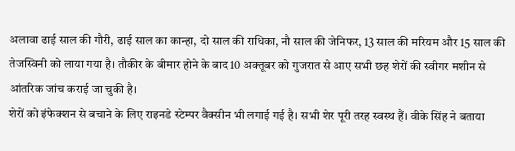अलावा ढाई साल की गौरी, ढाई साल का कान्हा, दो साल की राधिका, नौ साल की जेनिफर, 13 साल की मरियम और 15 साल की तेजस्विनी को लाया गया है। तौकीर के बीमार होने के बाद 10 अक्तूबर को गुजरात से आए सभी छह शेरों की स्वीगर मशीन से आंतरिक जांच कराई जा चुकी है।
शेरों को इंफेक्शन से बचाने के लिए राइनडे स्टेम्पर वैक्सीन भी लगाई गई है। सभी शेर पूरी तरह स्वस्थ हैं। वीके सिंह ने बताया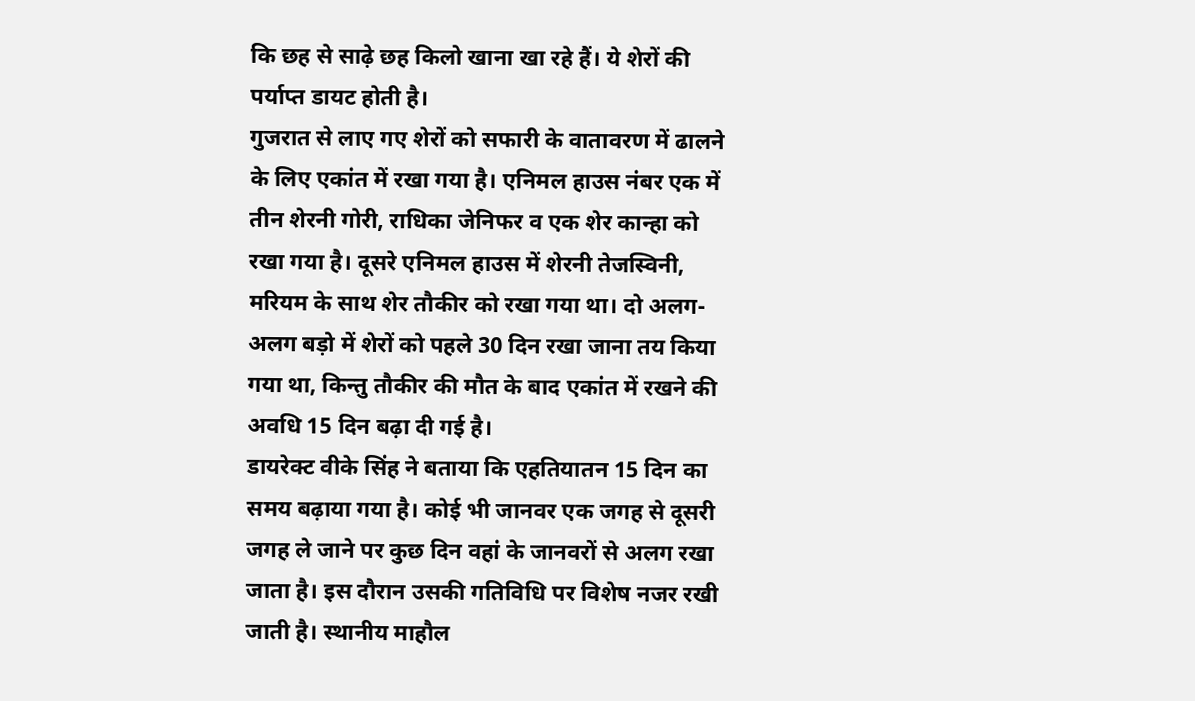कि छह से साढ़े छह किलो खाना खा रहे हैं। ये शेरों की पर्याप्त डायट होती है।
गुजरात से लाए गए शेरों को सफारी के वातावरण में ढालने के लिए एकांत में रखा गया है। एनिमल हाउस नंबर एक में तीन शेरनी गोरी, राधिका जेनिफर व एक शेर कान्हा को रखा गया है। दूसरे एनिमल हाउस में शेरनी तेजस्विनी, मरियम के साथ शेर तौकीर को रखा गया था। दो अलग-अलग बड़ो में शेरों को पहले 30 दिन रखा जाना तय किया गया था, किन्तु तौकीर की मौत के बाद एकांत में रखने की अवधि 15 दिन बढ़ा दी गई है।
डायरेक्ट वीके सिंह ने बताया कि एहतियातन 15 दिन का समय बढ़ाया गया है। कोई भी जानवर एक जगह से दूसरी जगह ले जाने पर कुछ दिन वहां के जानवरों से अलग रखा जाता है। इस दौरान उसकी गतिविधि पर विशेष नजर रखी जाती है। स्थानीय माहौल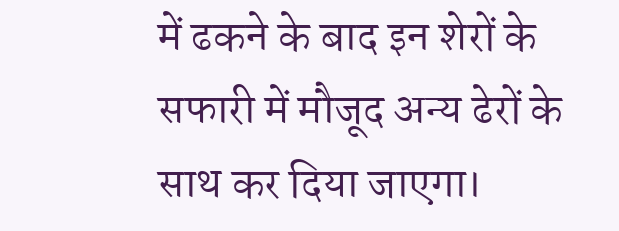में ढकने के बाद इन शेरों के सफारी में मौजूद अन्य ढेरों के साथ कर दिया जाएगा।